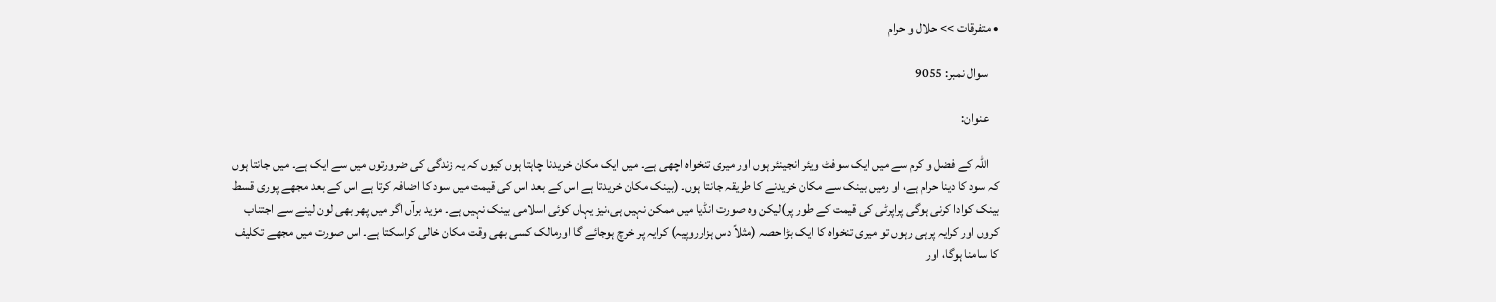• متفرقات >> حلال و حرام

    سوال نمبر: 9055

    عنوان:

    اللہ کے فضل و کرم سے میں ایک سوفٹ ویئر انجینئر ہوں اور میری تنخواہ اچھی ہے۔ میں ایک مکان خریدنا چاہتا ہوں کیوں کہ یہ زندگی کی ضرورتوں میں سے ایک ہے۔ میں جانتا ہوں کہ سود کا دینا حرام ہے، او رمیں بینک سے مکان خریدنے کا طریقہ جانتا ہوں۔ (بینک مکان خریدتا ہے اس کے بعد اس کی قیمت میں سود کا اضافہ کرتا ہے اس کے بعد مجھے پوری قسط بینک کوادا کرنی ہوگی پراپرٹی کی قیمت کے طور پر)لیکن وہ صورت انڈیا میں ممکن نہیں ہی،نیز یہاں کوئی اسلامی بینک نہیں ہے۔ مزید برآں اگر میں پھر بھی لون لینے سے اجتناب کروں اور کرایہ پرہی رہوں تو میری تنخواہ کا ایک بڑا حصہ (مثلاً دس ہزارروپیہ) کرایہ پر خرچ ہوجائے گا اورمالک کسی بھی وقت مکان خالی کراسکتا ہے۔ اس صورت میں مجھے تکلیف کا سامنا ہوگا، اور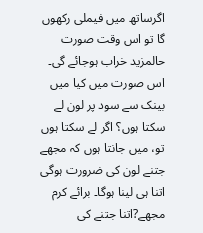اگرساتھ میں فیملی رکھوں گا تو اس وقت صورت حالمزید خراب ہوجائے گی۔ اس صورت میں کیا میں بینک سے سود پر لون لے سکتا ہوں؟ اگر لے سکتا ہوں تو، میں جانتا ہوں کہ مجھے جتنے لون کی ضرورت ہوگی اتنا ہی لینا ہوگا۔ برائے کرم مجھے?اتنا جتنے کی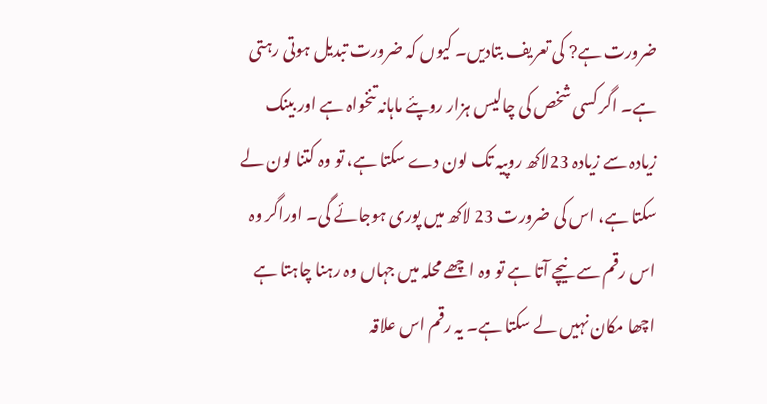ضرورت ہے? کی تعریف بتادیں۔ کیوں کہ ضرورت تبدیل ہوتی رہتی ہے۔ اگر کسی شخص کی چالیس ہزار روپئے ماہانہ تنخواہ ہے اور بینک زیادہ سے زیادہ 23لاکھ روپیہ تک لون دے سکتا ہے، تو وہ کتنا لون لے سکتا ہے، اس کی ضرورت 23 لاکھ میں پوری ہوجائے گی۔ اوراگر وہ اس رقم سے نیچے آتا ہے تو وہ اچھے محلہ میں جہاں وہ رہنا چاہتا ہے اچھا مکان نہیں لے سکتا ہے۔ یہ رقم اس علاقہ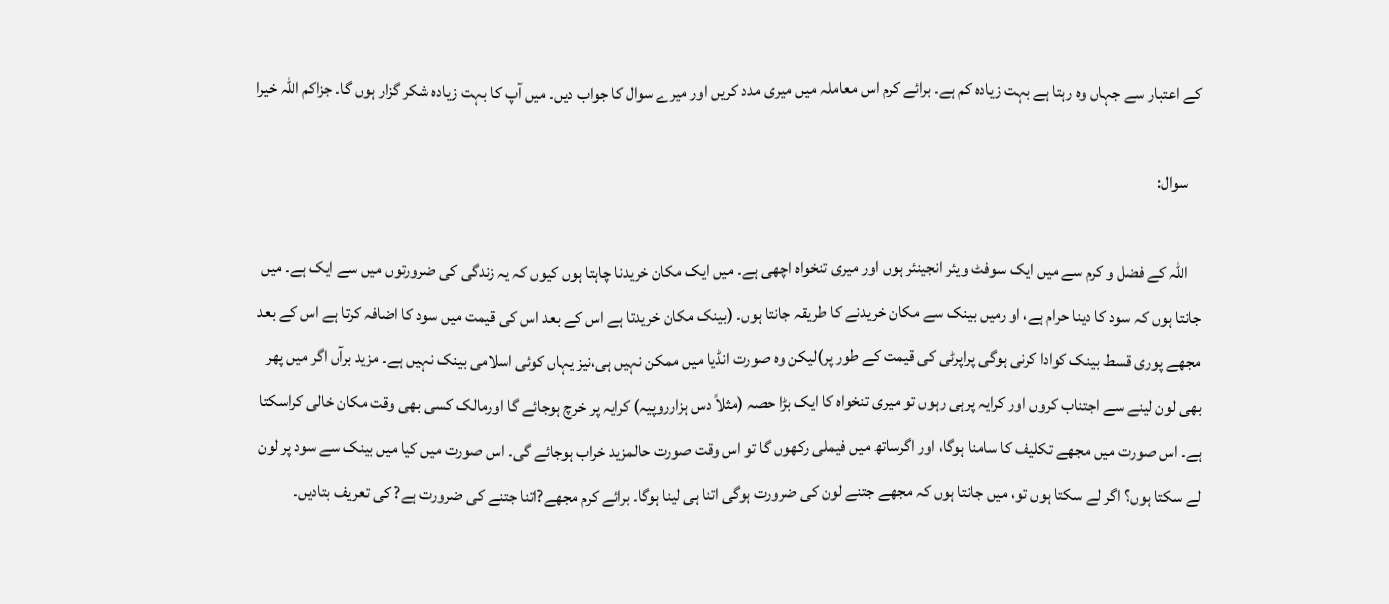کے اعتبار سے جہاں وہ رہتا ہے بہت زیادہ کم ہے۔ برائے کرم اس معاملہ میں میری مدد کریں اور میرے سوال کا جواب دیں۔ میں آپ کا بہت زیادہ شکر گزار ہوں گا۔ جزاکم اللہ خیرا

    سوال:

    اللہ کے فضل و کرم سے میں ایک سوفٹ ویئر انجینئر ہوں اور میری تنخواہ اچھی ہے۔ میں ایک مکان خریدنا چاہتا ہوں کیوں کہ یہ زندگی کی ضرورتوں میں سے ایک ہے۔ میں جانتا ہوں کہ سود کا دینا حرام ہے، او رمیں بینک سے مکان خریدنے کا طریقہ جانتا ہوں۔ (بینک مکان خریدتا ہے اس کے بعد اس کی قیمت میں سود کا اضافہ کرتا ہے اس کے بعد مجھے پوری قسط بینک کوادا کرنی ہوگی پراپرٹی کی قیمت کے طور پر)لیکن وہ صورت انڈیا میں ممکن نہیں ہی،نیز یہاں کوئی اسلامی بینک نہیں ہے۔ مزید برآں اگر میں پھر بھی لون لینے سے اجتناب کروں اور کرایہ پرہی رہوں تو میری تنخواہ کا ایک بڑا حصہ (مثلاً دس ہزارروپیہ) کرایہ پر خرچ ہوجائے گا اورمالک کسی بھی وقت مکان خالی کراسکتا ہے۔ اس صورت میں مجھے تکلیف کا سامنا ہوگا، اور اگرساتھ میں فیملی رکھوں گا تو اس وقت صورت حالمزید خراب ہوجائے گی۔ اس صورت میں کیا میں بینک سے سود پر لون لے سکتا ہوں؟ اگر لے سکتا ہوں تو، میں جانتا ہوں کہ مجھے جتنے لون کی ضرورت ہوگی اتنا ہی لینا ہوگا۔ برائے کرم مجھے?اتنا جتنے کی ضرورت ہے? کی تعریف بتادیں۔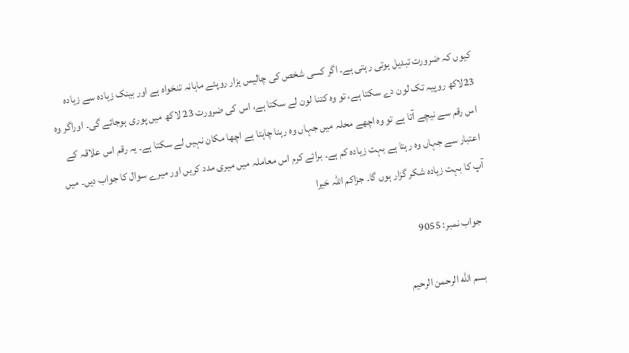کیوں کہ ضرورت تبدیل ہوتی رہتی ہے۔ اگر کسی شخص کی چالیس ہزار روپئے ماہانہ تنخواہ ہے اور بینک زیادہ سے زیادہ 23لاکھ روپیہ تک لون دے سکتا ہے، تو وہ کتنا لون لے سکتا ہے، اس کی ضرورت 23 لاکھ میں پوری ہوجائے گی۔ اوراگر وہ اس رقم سے نیچے آتا ہے تو وہ اچھے محلہ میں جہاں وہ رہنا چاہتا ہے اچھا مکان نہیں لے سکتا ہے۔ یہ رقم اس علاقہ کے اعتبار سے جہاں وہ رہتا ہے بہت زیادہ کم ہے۔ برائے کرم اس معاملہ میں میری مدد کریں اور میرے سوال کا جواب دیں۔ میں آپ کا بہت زیادہ شکر گزار ہوں گا۔ جزاکم اللہ خیرا

    جواب نمبر: 9055

    بسم الله الرحمن الرحيم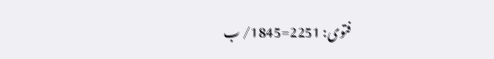فتوی: 2251=1845/ ب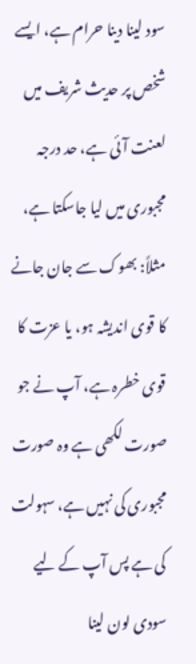سود لینا دینا حرام ہے، ایسے شخص پر حدیث شریف میں لعنت آئی ہے، حد درجہ مجبوری میں لیا جاسکتا ہے، مثلاً: بھوک سے جان جانے کا قوی اندیشہ ہو، یا عزت کا قوی خطرہ ہے، آپ نے جو صورت لکھی ہے وہ صورت مجبوری کی نہیں ہے، سہولت کی ہے پس آپ کے لیے سودی لون لینا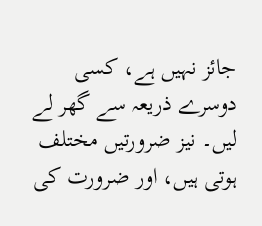جائز نہیں ہے، کسی دوسرے ذریعہ سے گھر لے لیں۔ نیز ضرورتیں مختلف ہوتی ہیں، اور ضرورت کی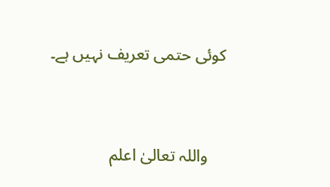کوئی حتمی تعریف نہیں ہے۔


    واللہ تعالیٰ اعلم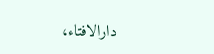دارالافتاء،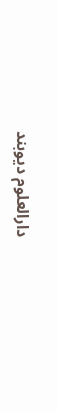دارالعلوم دیوبند